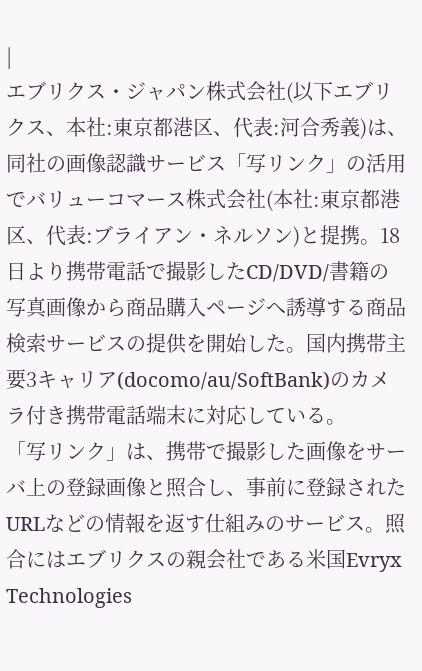|
エブリクス・ジャパン株式会社(以下エブリクス、本社:東京都港区、代表:河合秀義)は、同社の画像認識サービス「写リンク」の活用でバリューコマース株式会社(本社:東京都港区、代表:ブライアン・ネルソン)と提携。18日より携帯電話で撮影したCD/DVD/書籍の写真画像から商品購入ページへ誘導する商品検索サービスの提供を開始した。国内携帯主要3キャリア(docomo/au/SoftBank)のカメラ付き携帯電話端末に対応している。
「写リンク」は、携帯で撮影した画像をサーバ上の登録画像と照合し、事前に登録されたURLなどの情報を返す仕組みのサービス。照合にはエブリクスの親会社である米国Evryx Technologies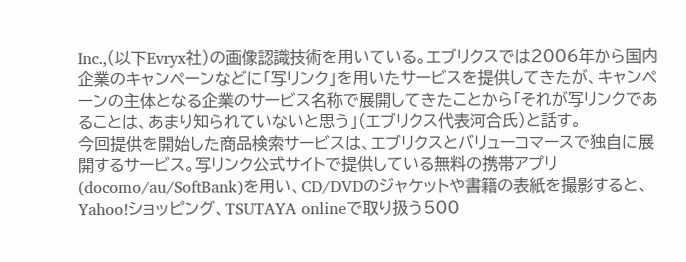Inc.,(以下Evryx社)の画像認識技術を用いている。エブリクスでは2006年から国内企業のキャンペーンなどに「写リンク」を用いたサービスを提供してきたが、キャンペーンの主体となる企業のサービス名称で展開してきたことから「それが写リンクであることは、あまり知られていないと思う」(エブリクス代表河合氏)と話す。
今回提供を開始した商品検索サービスは、エブリクスとバリューコマースで独自に展開するサービス。写リンク公式サイトで提供している無料の携帯アプリ(docomo/au/SoftBank)を用い、CD/DVDのジャケットや書籍の表紙を撮影すると、Yahoo!ショッピング、TSUTAYA onlineで取り扱う500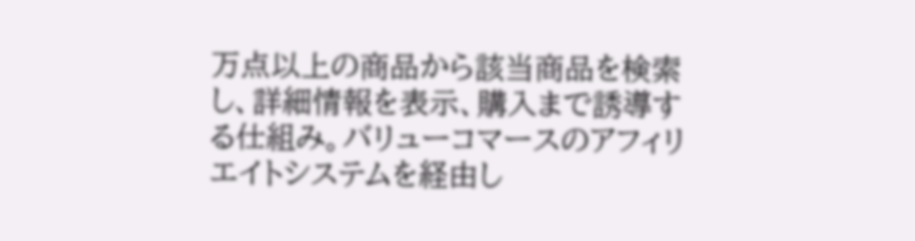万点以上の商品から該当商品を検索し、詳細情報を表示、購入まで誘導する仕組み。バリューコマースのアフィリエイトシステムを経由し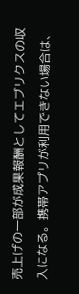売上げの一部が成果報酬としてエブリクスの収入になる。携帯アプリが利用できない場合は、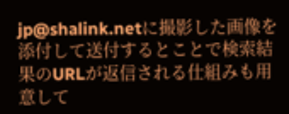jp@shalink.netに撮影した画像を添付して送付するとことで検索結果のURLが返信される仕組みも用意して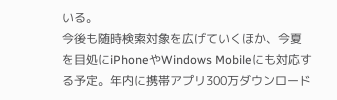いる。
今後も随時検索対象を広げていくほか、今夏を目処にiPhoneやWindows Mobileにも対応する予定。年内に携帯アプリ300万ダウンロード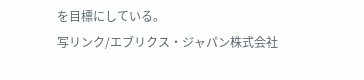を目標にしている。
写リンク/エブリクス・ジャパン株式会社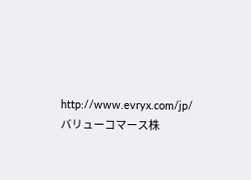http://www.evryx.com/jp/
バリューコマース株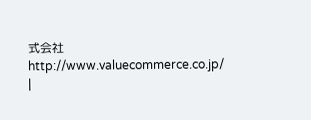式会社
http://www.valuecommerce.co.jp/
|